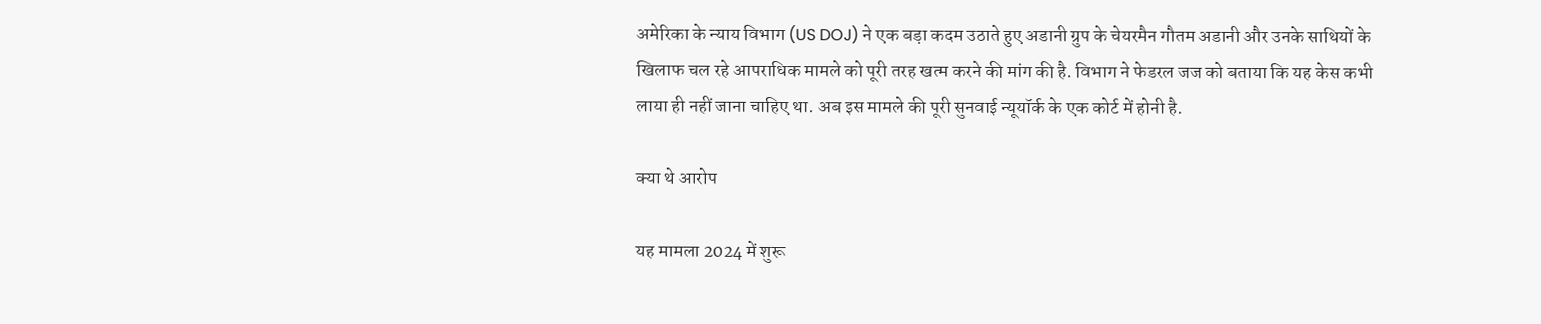अमेरिका के न्याय विभाग (US DOJ) ने एक बड़ा कदम उठाते हुए अडानी ग्रुप के चेयरमैन गौतम अडानी और उनके साथियों के खिलाफ चल रहे आपराधिक मामले को पूरी तरह खत्म करने की मांग की है. विभाग ने फेडरल जज को बताया कि यह केस कभी लाया ही नहीं जाना चाहिए था. अब इस मामले की पूरी सुनवाई न्यूयॉर्क के एक कोर्ट में होनी है.

क्या थे आरोप

यह मामला 2024 में शुरू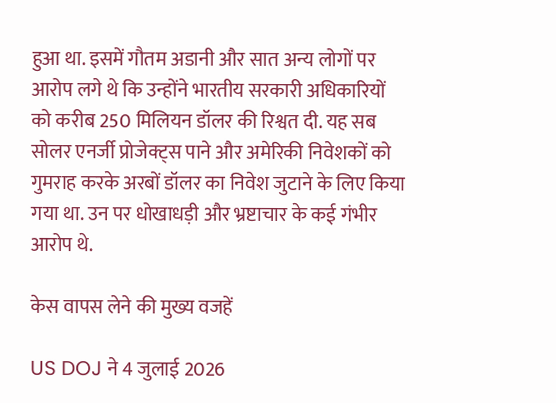हुआ था. इसमें गौतम अडानी और सात अन्य लोगों पर आरोप लगे थे कि उन्होंने भारतीय सरकारी अधिकारियों को करीब 250 मिलियन डॉलर की रिश्वत दी. यह सब सोलर एनर्जी प्रोजेक्ट्स पाने और अमेरिकी निवेशकों को गुमराह करके अरबों डॉलर का निवेश जुटाने के लिए किया गया था. उन पर धोखाधड़ी और भ्रष्टाचार के कई गंभीर आरोप थे.

केस वापस लेने की मुख्य वजहें

US DOJ ने 4 जुलाई 2026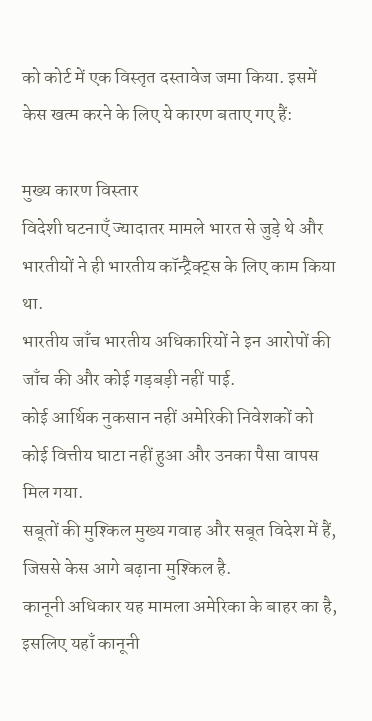को कोर्ट में एक विस्तृत दस्तावेज जमा किया. इसमें केस खत्म करने के लिए ये कारण बताए गए हैं:

मुख्य कारण विस्तार
विदेशी घटनाएँ ज्यादातर मामले भारत से जुड़े थे और भारतीयों ने ही भारतीय कॉन्ट्रैक्ट्स के लिए काम किया था.
भारतीय जाँच भारतीय अधिकारियों ने इन आरोपों की जाँच की और कोई गड़बड़ी नहीं पाई.
कोई आर्थिक नुकसान नहीं अमेरिकी निवेशकों को कोई वित्तीय घाटा नहीं हुआ और उनका पैसा वापस मिल गया.
सबूतों की मुश्किल मुख्य गवाह और सबूत विदेश में हैं, जिससे केस आगे बढ़ाना मुश्किल है.
कानूनी अधिकार यह मामला अमेरिका के बाहर का है, इसलिए यहाँ कानूनी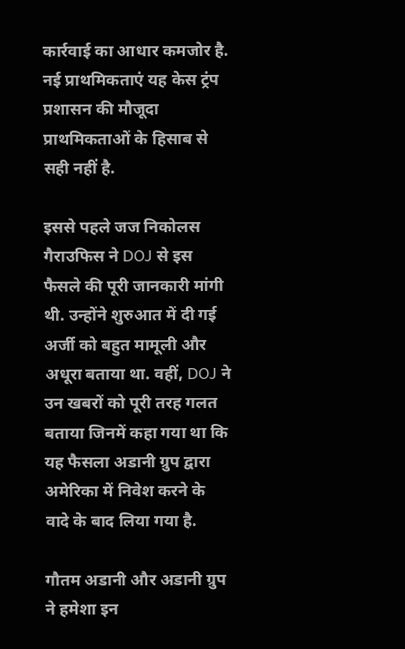कार्रवाई का आधार कमजोर है.
नई प्राथमिकताएं यह केस ट्रंप प्रशासन की मौजूदा प्राथमिकताओं के हिसाब से सही नहीं है.

इससे पहले जज निकोलस गैराउफिस ने DOJ से इस फैसले की पूरी जानकारी मांगी थी. उन्होंने शुरुआत में दी गई अर्जी को बहुत मामूली और अधूरा बताया था. वहीं, DOJ ने उन खबरों को पूरी तरह गलत बताया जिनमें कहा गया था कि यह फैसला अडानी ग्रुप द्वारा अमेरिका में निवेश करने के वादे के बाद लिया गया है.

गौतम अडानी और अडानी ग्रुप ने हमेशा इन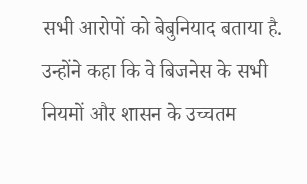सभी आरोपों को बेबुनियाद बताया है. उन्होंने कहा कि वे बिजनेस के सभी नियमों और शासन के उच्चतम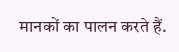मानकों का पालन करते हैं.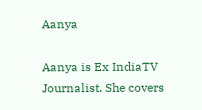Aanya

Aanya is Ex IndiaTV Journalist. She covers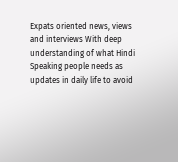Expats oriented news, views and interviews With deep understanding of what Hindi Speaking people needs as updates in daily life to avoid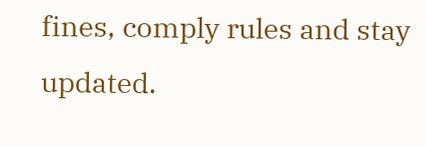fines, comply rules and stay updated.